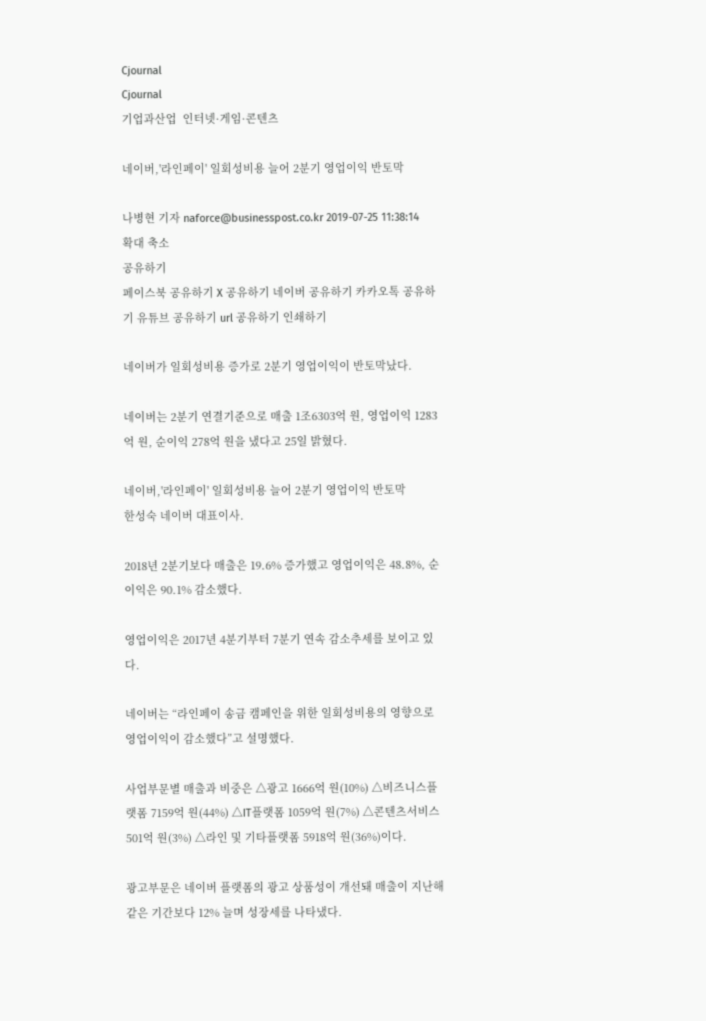Cjournal
Cjournal
기업과산업  인터넷·게임·콘텐츠

네이버,'라인페이' 일회성비용 늘어 2분기 영업이익 반토막

나병현 기자 naforce@businesspost.co.kr 2019-07-25 11:38:14
확대 축소
공유하기
페이스북 공유하기 X 공유하기 네이버 공유하기 카카오톡 공유하기 유튜브 공유하기 url 공유하기 인쇄하기

네이버가 일회성비용 증가로 2분기 영업이익이 반토막났다.

네이버는 2분기 연결기준으로 매출 1조6303억 원, 영업이익 1283억 원, 순이익 278억 원을 냈다고 25일 밝혔다.

네이버,'라인페이' 일회성비용 늘어 2분기 영업이익 반토막
한성숙 네이버 대표이사.

2018년 2분기보다 매출은 19.6% 증가했고 영업이익은 48.8%, 순이익은 90.1% 감소했다.

영업이익은 2017년 4분기부터 7분기 연속 감소추세를 보이고 있다.

네이버는 “라인페이 송금 캠페인을 위한 일회성비용의 영향으로 영업이익이 감소했다”고 설명했다.

사업부문별 매출과 비중은 △광고 1666억 원(10%) △비즈니스플랫폼 7159억 원(44%) △IT플랫폼 1059억 원(7%) △콘텐츠서비스 501억 원(3%) △라인 및 기타플랫폼 5918억 원(36%)이다.

광고부문은 네이버 플랫폼의 광고 상품성이 개선돼 매출이 지난해 같은 기간보다 12% 늘며 성장세를 나타냈다.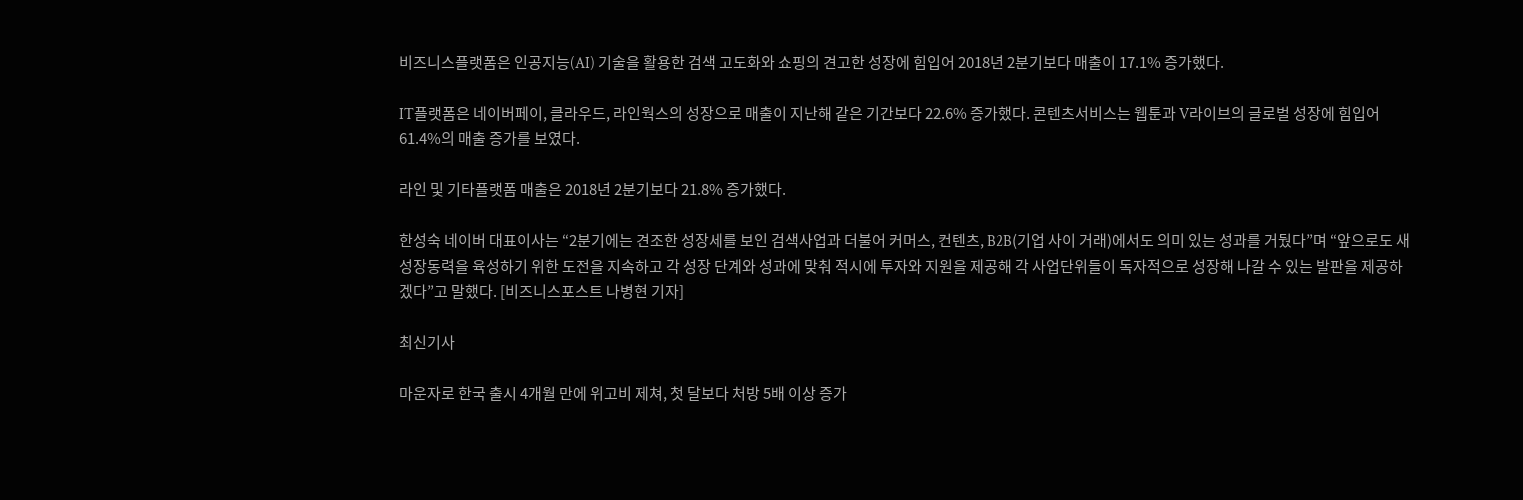비즈니스플랫폼은 인공지능(AI) 기술을 활용한 검색 고도화와 쇼핑의 견고한 성장에 힘입어 2018년 2분기보다 매출이 17.1% 증가했다.

IT플랫폼은 네이버페이, 클라우드, 라인웍스의 성장으로 매출이 지난해 같은 기간보다 22.6% 증가했다. 콘텐츠서비스는 웹툰과 V라이브의 글로벌 성장에 힘입어 61.4%의 매출 증가를 보였다.

라인 및 기타플랫폼 매출은 2018년 2분기보다 21.8% 증가했다.

한성숙 네이버 대표이사는 “2분기에는 견조한 성장세를 보인 검색사업과 더불어 커머스, 컨텐츠, B2B(기업 사이 거래)에서도 의미 있는 성과를 거뒀다”며 “앞으로도 새 성장동력을 육성하기 위한 도전을 지속하고 각 성장 단계와 성과에 맞춰 적시에 투자와 지원을 제공해 각 사업단위들이 독자적으로 성장해 나갈 수 있는 발판을 제공하겠다”고 말했다. [비즈니스포스트 나병현 기자]

최신기사

마운자로 한국 출시 4개월 만에 위고비 제쳐, 첫 달보다 처방 5배 이상 증가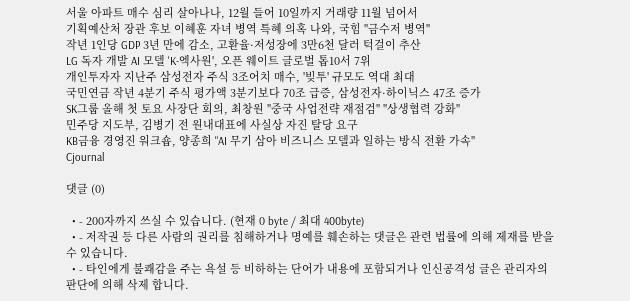서울 아파트 매수 심리 살아나나, 12월 들어 10일까지 거래량 11월 넘어서
기획예산처 장관 후보 이혜훈 자녀 병역 특혜 의혹 나와, 국힘 "금수저 병역"
작년 1인당 GDP 3년 만에 감소, 고환율·저성장에 3만6천 달러 턱걸이 추산
LG 독자 개발 AI 모델 'K-엑사원', 오픈 웨이트 글로벌 톱10서 7위
개인투자자 지난주 삼성전자 주식 3조어치 매수, '빚투' 규모도 역대 최대
국민연금 작년 4분기 주식 평가액 3분기보다 70조 급증, 삼성전자·하이닉스 47조 증가
SK그룹 올해 첫 토요 사장단 회의, 최창원 "중국 사업전략 재점검" "상생협력 강화"
민주당 지도부, 김병기 전 원내대표에 사실상 자진 탈당 요구
KB금융 경영진 워크숍, 양종희 "AI 무기 삼아 비즈니스 모델과 일하는 방식 전환 가속"
Cjournal

댓글 (0)

  • - 200자까지 쓰실 수 있습니다. (현재 0 byte / 최대 400byte)
  • - 저작권 등 다른 사람의 권리를 침해하거나 명예를 훼손하는 댓글은 관련 법률에 의해 제재를 받을 수 있습니다.
  • - 타인에게 불쾌감을 주는 욕설 등 비하하는 단어가 내용에 포함되거나 인신공격성 글은 관리자의 판단에 의해 삭제 합니다.